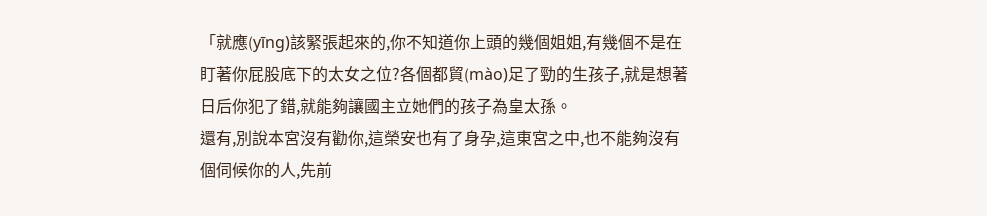「就應(yīng)該緊張起來的,你不知道你上頭的幾個姐姐,有幾個不是在盯著你屁股底下的太女之位?各個都貿(mào)足了勁的生孩子,就是想著日后你犯了錯,就能夠讓國主立她們的孩子為皇太孫。
還有,別說本宮沒有勸你,這榮安也有了身孕,這東宮之中,也不能夠沒有個伺候你的人,先前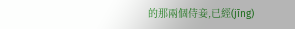的那兩個侍妾,已經(jīng)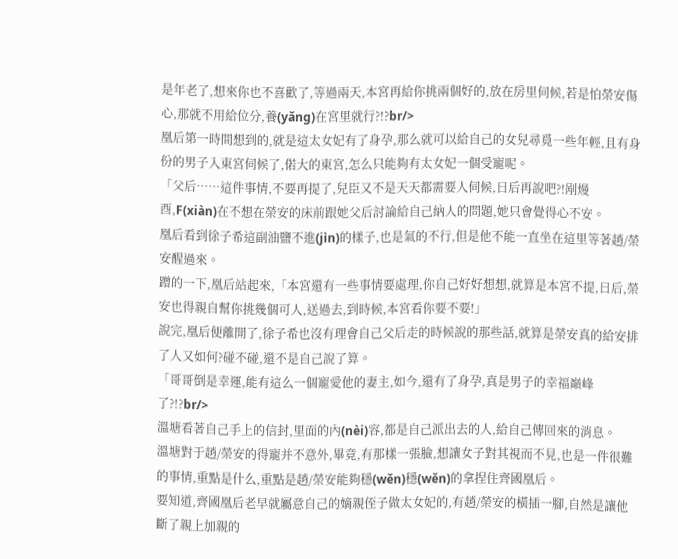是年老了,想來你也不喜歡了,等過兩天,本宮再給你挑兩個好的,放在房里伺候,若是怕榮安傷心,那就不用給位分,養(yǎng)在宮里就行?!?br/>
凰后第一時間想到的,就是這太女妃有了身孕,那么就可以給自己的女兒尋覓一些年輕,且有身份的男子入東宮伺候了,偌大的東宮,怎么只能夠有太女妃一個受寵呢。
「父后……這件事情,不要再提了,兒臣又不是天天都需要人伺候,日后再說吧?!剐熳酉,F(xiàn)在不想在榮安的床前跟她父后討論給自己納人的問題,她只會覺得心不安。
凰后看到徐子希這副油鹽不進(jìn)的樣子,也是氣的不行,但是他不能一直坐在這里等著趙/榮安醒過來。
蹭的一下,凰后站起來,「本宮還有一些事情要處理,你自己好好想想,就算是本宮不提,日后,榮安也得親自幫你挑幾個可人,送過去,到時候,本宮看你要不要!」
說完,凰后便離開了,徐子希也沒有理會自己父后走的時候說的那些話,就算是榮安真的給安排了人又如何?碰不碰,還不是自己說了算。
「哥哥倒是幸運,能有這么一個寵愛他的妻主,如今,還有了身孕,真是男子的幸福巔峰了?!?br/>
溫塘看著自己手上的信封,里面的內(nèi)容,都是自己派出去的人,給自己傳回來的消息。
溫塘對于趙/榮安的得寵并不意外,畢竟,有那樣一張臉,想讓女子對其視而不見,也是一件很難的事情,重點是什么,重點是趙/榮安能夠穩(wěn)穩(wěn)的拿捏住齊國凰后。
要知道,齊國凰后老早就屬意自己的嫡親侄子做太女妃的,有趙/榮安的橫插一腳,自然是讓他斷了親上加親的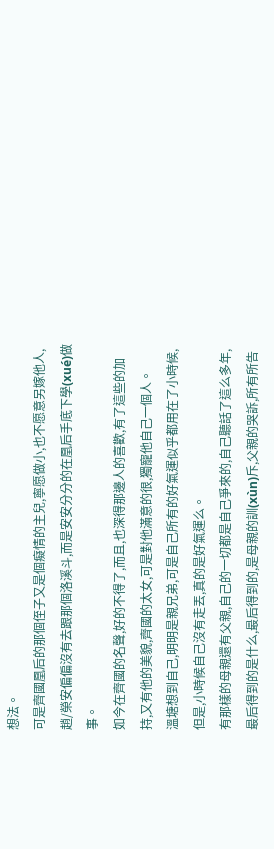想法。
可是齊國凰后的那個侄子又是個癡情的主兒,寧愿做小,也不愿意另嫁他人,趙/榮安偏偏沒有去跟那個洛溪斗,而是安安分分的在凰后手底下學(xué)做事。
如今在齊國的名聲,好的不得了,而且,也深得那邊人的喜歡,有了這些的加持,又有他的美貌,齊國的太女,可是對他滿意的很,獨寵他自己一個人。
溫塘想到自己,明明是親兄弟,可是自己所有的好氣運似乎都用在了小時候,但是,小時候自己沒有走丟,真的是好氣運么。
有那樣的母親還有父親,自己的一切都是自己爭來的,自己聽話了這么多年,最后得到的是什么,最后得到的,是母親的訓(xùn)斥,父親的哭訴,所有所告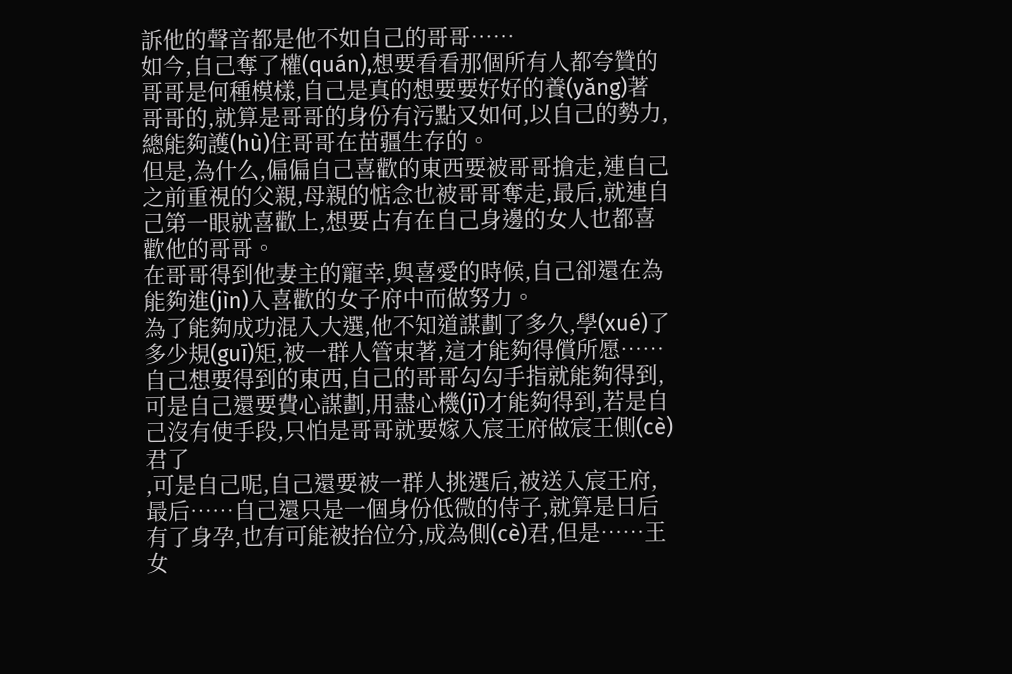訴他的聲音都是他不如自己的哥哥……
如今,自己奪了權(quán),想要看看那個所有人都夸贊的哥哥是何種模樣,自己是真的想要要好好的養(yǎng)著哥哥的,就算是哥哥的身份有污點又如何,以自己的勢力,總能夠護(hù)住哥哥在苗疆生存的。
但是,為什么,偏偏自己喜歡的東西要被哥哥搶走,連自己之前重視的父親,母親的惦念也被哥哥奪走,最后,就連自己第一眼就喜歡上,想要占有在自己身邊的女人也都喜歡他的哥哥。
在哥哥得到他妻主的寵幸,與喜愛的時候,自己卻還在為能夠進(jìn)入喜歡的女子府中而做努力。
為了能夠成功混入大選,他不知道謀劃了多久,學(xué)了多少規(guī)矩,被一群人管束著,這才能夠得償所愿……
自己想要得到的東西,自己的哥哥勾勾手指就能夠得到,可是自己還要費心謀劃,用盡心機(jī)才能夠得到,若是自己沒有使手段,只怕是哥哥就要嫁入宸王府做宸王側(cè)君了
,可是自己呢,自己還要被一群人挑選后,被送入宸王府,最后……自己還只是一個身份低微的侍子,就算是日后有了身孕,也有可能被抬位分,成為側(cè)君,但是……王女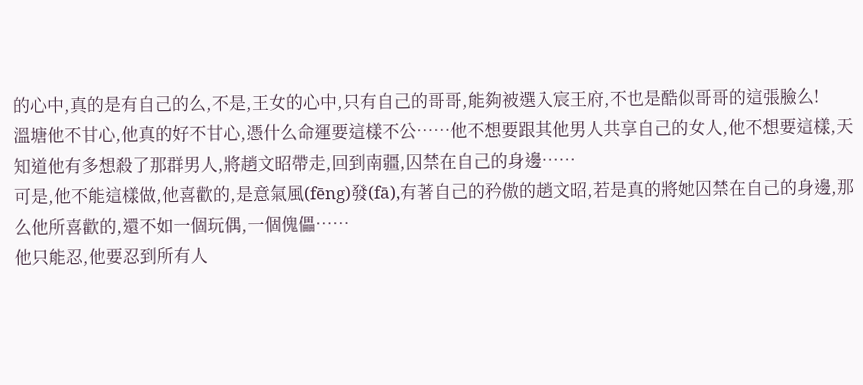的心中,真的是有自己的么,不是,王女的心中,只有自己的哥哥,能夠被選入宸王府,不也是酷似哥哥的這張臉么!
溫塘他不甘心,他真的好不甘心,憑什么命運要這樣不公……他不想要跟其他男人共享自己的女人,他不想要這樣,天知道他有多想殺了那群男人,將趙文昭帶走,回到南疆,囚禁在自己的身邊……
可是,他不能這樣做,他喜歡的,是意氣風(fēng)發(fā),有著自己的矜傲的趙文昭,若是真的將她囚禁在自己的身邊,那么他所喜歡的,還不如一個玩偶,一個傀儡……
他只能忍,他要忍到所有人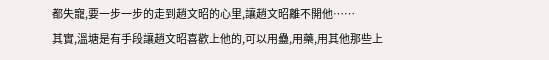都失寵,要一步一步的走到趙文昭的心里,讓趙文昭離不開他……
其實,溫塘是有手段讓趙文昭喜歡上他的,可以用蠱,用藥,用其他那些上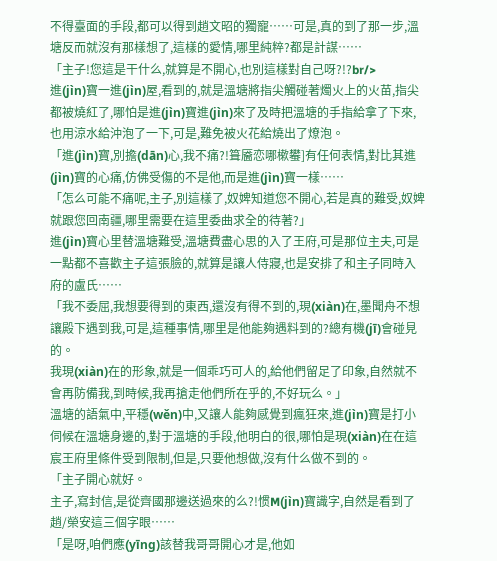不得臺面的手段,都可以得到趙文昭的獨寵……可是,真的到了那一步,溫塘反而就沒有那樣想了,這樣的愛情,哪里純粹?都是計謀……
「主子!您這是干什么,就算是不開心,也別這樣對自己呀?!?br/>
進(jìn)寶一進(jìn)屋,看到的,就是溫塘將指尖觸碰著燭火上的火苗,指尖都被燒紅了,哪怕是進(jìn)寶進(jìn)來了及時把溫塘的手指給拿了下來,也用涼水給沖泡了一下,可是,難免被火花給燒出了燎泡。
「進(jìn)寶,別擔(dān)心,我不痛?!箿靥恋哪樕蠜]有任何表情,對比其進(jìn)寶的心痛,仿佛受傷的不是他,而是進(jìn)寶一樣……
「怎么可能不痛呢,主子,別這樣了,奴婢知道您不開心,若是真的難受,奴婢就跟您回南疆,哪里需要在這里委曲求全的待著?」
進(jìn)寶心里替溫塘難受,溫塘費盡心思的入了王府,可是那位主夫,可是一點都不喜歡主子這張臉的,就算是讓人侍寢,也是安排了和主子同時入府的盧氏……
「我不委屈,我想要得到的東西,還沒有得不到的,現(xiàn)在,墨聞舟不想讓殿下遇到我,可是,這種事情,哪里是他能夠遇料到的?總有機(jī)會碰見的。
我現(xiàn)在的形象,就是一個乖巧可人的,給他們留足了印象,自然就不會再防備我,到時候,我再搶走他們所在乎的,不好玩么。」
溫塘的語氣中,平穩(wěn)中,又讓人能夠感覺到瘋狂來,進(jìn)寶是打小伺候在溫塘身邊的,對于溫塘的手段,他明白的很,哪怕是現(xiàn)在在這宸王府里條件受到限制,但是,只要他想做,沒有什么做不到的。
「主子開心就好。
主子,寫封信,是從齊國那邊送過來的么?!惯M(jìn)寶識字,自然是看到了趙/榮安這三個字眼……
「是呀,咱們應(yīng)該替我哥哥開心才是,他如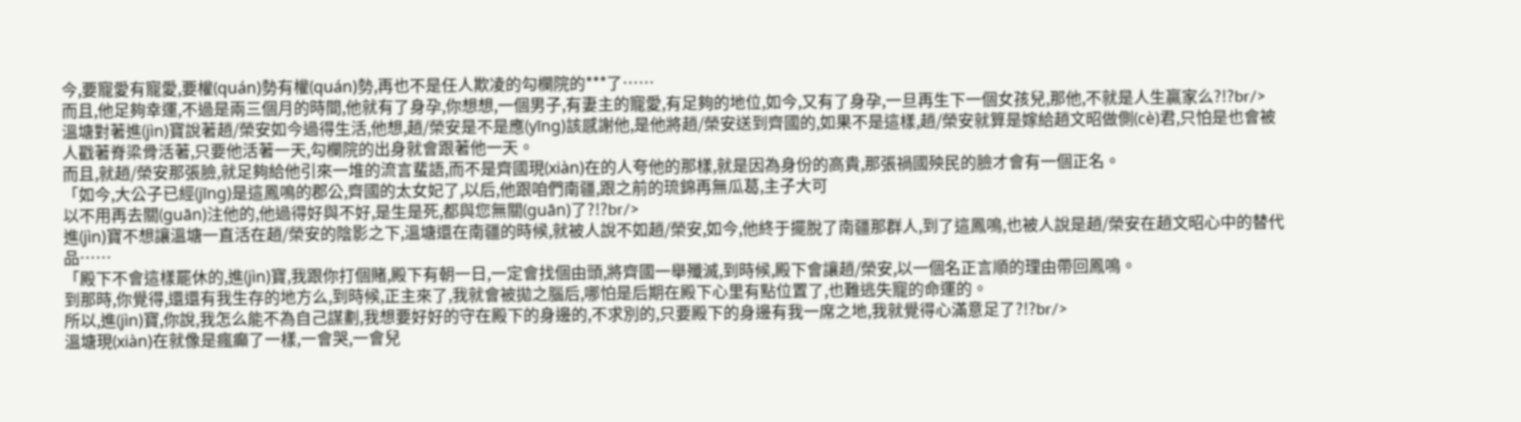今,要寵愛有寵愛,要權(quán)勢有權(quán)勢,再也不是任人欺凌的勾欄院的***了……
而且,他足夠幸運,不過是兩三個月的時間,他就有了身孕,你想想,一個男子,有妻主的寵愛,有足夠的地位,如今,又有了身孕,一旦再生下一個女孩兒,那他,不就是人生贏家么?!?br/>
溫塘對著進(jìn)寶說著趙/榮安如今過得生活,他想,趙/榮安是不是應(yīng)該感謝他,是他將趙/榮安送到齊國的,如果不是這樣,趙/榮安就算是嫁給趙文昭做側(cè)君,只怕是也會被人戳著脊梁骨活著,只要他活著一天,勾欄院的出身就會跟著他一天。
而且,就趙/榮安那張臉,就足夠給他引來一堆的流言蜚語,而不是齊國現(xiàn)在的人夸他的那樣,就是因為身份的高貴,那張禍國殃民的臉才會有一個正名。
「如今,大公子已經(jīng)是這鳳鳴的郡公,齊國的太女妃了,以后,他跟咱們南疆,跟之前的琉錦再無瓜葛,主子大可
以不用再去關(guān)注他的,他過得好與不好,是生是死,都與您無關(guān)了?!?br/>
進(jìn)寶不想讓溫塘一直活在趙/榮安的陰影之下,溫塘還在南疆的時候,就被人說不如趙/榮安,如今,他終于擺脫了南疆那群人,到了這鳳鳴,也被人說是趙/榮安在趙文昭心中的替代品……
「殿下不會這樣罷休的,進(jìn)寶,我跟你打個賭,殿下有朝一日,一定會找個由頭,將齊國一舉殲滅,到時候,殿下會讓趙/榮安,以一個名正言順的理由帶回鳳鳴。
到那時,你覺得,還還有我生存的地方么,到時候,正主來了,我就會被拋之腦后,哪怕是后期在殿下心里有點位置了,也難逃失寵的命運的。
所以,進(jìn)寶,你說,我怎么能不為自己謀劃,我想要好好的守在殿下的身邊的,不求別的,只要殿下的身邊有我一席之地,我就覺得心滿意足了?!?br/>
溫塘現(xiàn)在就像是瘋癲了一樣,一會哭,一會兒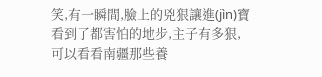笑,有一瞬間,臉上的兇狠讓進(jìn)寶看到了都害怕的地步,主子有多狠,可以看看南疆那些養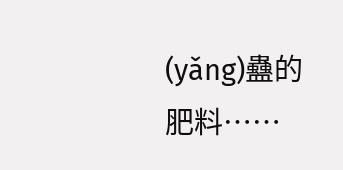(yǎng)蠱的肥料……